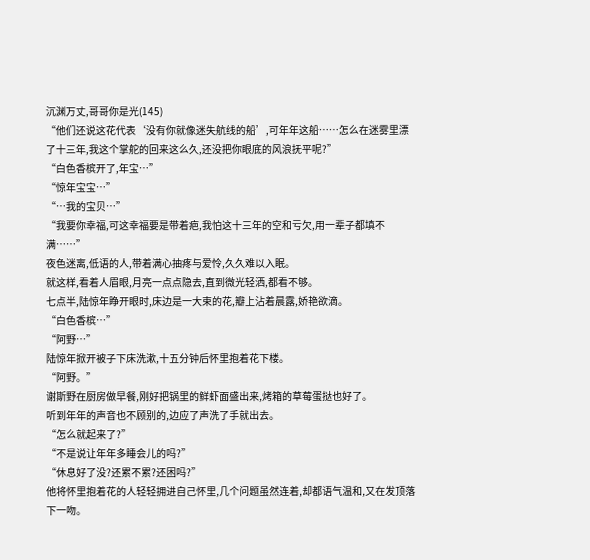沉渊万丈,哥哥你是光(145)
“他们还说这花代表‘没有你就像迷失航线的船’,可年年这船……怎么在迷雾里漂了十三年,我这个掌舵的回来这么久,还没把你眼底的风浪抚平呢?”
“白色香槟开了,年宝…”
“惊年宝宝…”
“…我的宝贝…”
“我要你幸福,可这幸福要是带着疤,我怕这十三年的空和亏欠,用一辈子都填不满……”
夜色迷离,低语的人,带着满心抽疼与爱怜,久久难以入眠。
就这样,看着人眉眼,月亮一点点隐去,直到微光轻洒,都看不够。
七点半,陆惊年睁开眼时,床边是一大束的花,瓣上沾着晨露,娇艳欲滴。
“白色香槟…”
“阿野…”
陆惊年掀开被子下床洗漱,十五分钟后怀里抱着花下楼。
“阿野。”
谢斯野在厨房做早餐,刚好把锅里的鲜虾面盛出来,烤箱的草莓蛋挞也好了。
听到年年的声音也不顾别的,边应了声洗了手就出去。
“怎么就起来了?”
“不是说让年年多睡会儿的吗?”
“休息好了没?还累不累?还困吗?”
他将怀里抱着花的人轻轻拥进自己怀里,几个问题虽然连着,却都语气温和,又在发顶落下一吻。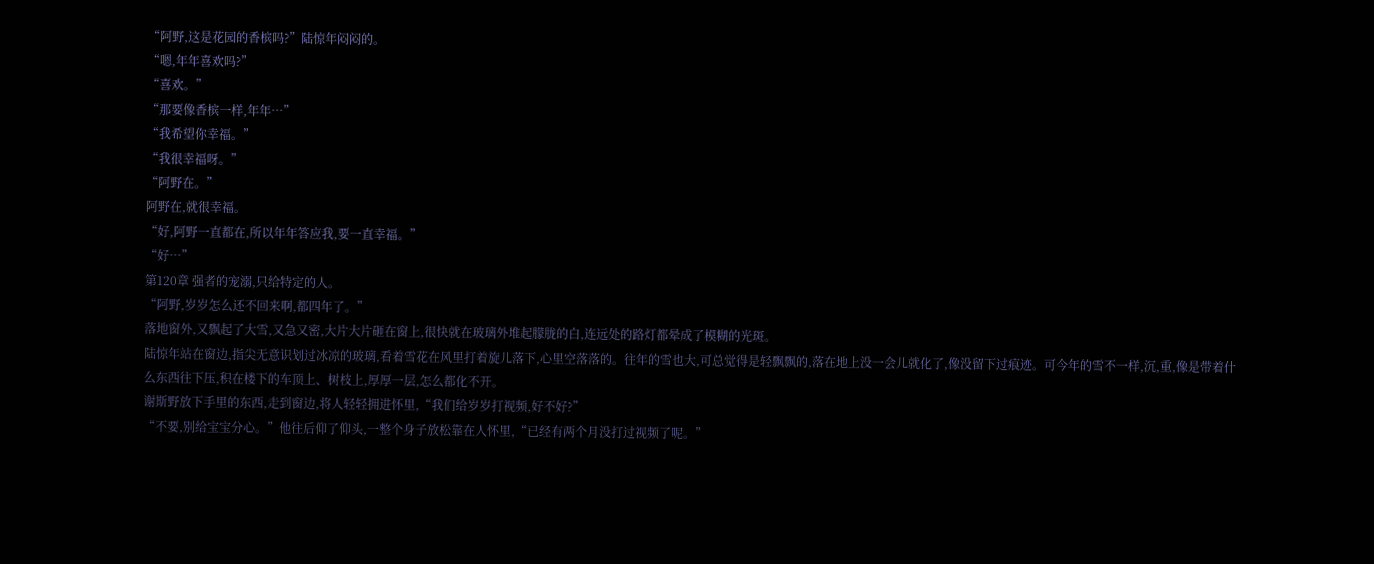“阿野,这是花园的香槟吗?”陆惊年闷闷的。
“嗯,年年喜欢吗?”
“喜欢。”
“那要像香槟一样,年年…”
“我希望你幸福。”
“我很幸福呀。”
“阿野在。”
阿野在,就很幸福。
“好,阿野一直都在,所以年年答应我,要一直幸福。”
“好…”
第120章 强者的宠溺,只给特定的人。
“阿野,岁岁怎么还不回来啊,都四年了。”
落地窗外,又飘起了大雪,又急又密,大片大片砸在窗上,很快就在玻璃外堆起朦胧的白,连远处的路灯都晕成了模糊的光斑。
陆惊年站在窗边,指尖无意识划过冰凉的玻璃,看着雪花在风里打着旋儿落下,心里空落落的。往年的雪也大,可总觉得是轻飘飘的,落在地上没一会儿就化了,像没留下过痕迹。可今年的雪不一样,沉,重,像是带着什么东西往下压,积在楼下的车顶上、树枝上,厚厚一层,怎么都化不开。
谢斯野放下手里的东西,走到窗边,将人轻轻拥进怀里,“我们给岁岁打视频,好不好?”
“不要,别给宝宝分心。”他往后仰了仰头,一整个身子放松靠在人怀里,“已经有两个月没打过视频了呢。”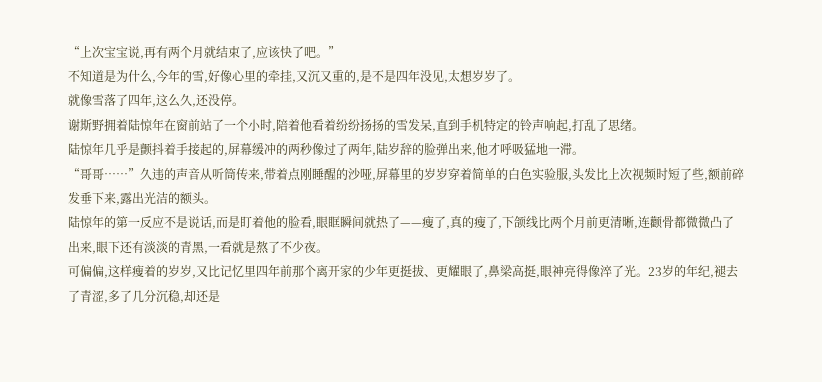“上次宝宝说,再有两个月就结束了,应该快了吧。”
不知道是为什么,今年的雪,好像心里的牵挂,又沉又重的,是不是四年没见,太想岁岁了。
就像雪落了四年,这么久,还没停。
谢斯野拥着陆惊年在窗前站了一个小时,陪着他看着纷纷扬扬的雪发呆,直到手机特定的铃声响起,打乱了思绪。
陆惊年几乎是颤抖着手接起的,屏幕缓冲的两秒像过了两年,陆岁辞的脸弹出来,他才呼吸猛地一滞。
“哥哥……”久违的声音从听筒传来,带着点刚睡醒的沙哑,屏幕里的岁岁穿着简单的白色实验服,头发比上次视频时短了些,额前碎发垂下来,露出光洁的额头。
陆惊年的第一反应不是说话,而是盯着他的脸看,眼眶瞬间就热了——瘦了,真的瘦了,下颌线比两个月前更清晰,连颧骨都微微凸了出来,眼下还有淡淡的青黑,一看就是熬了不少夜。
可偏偏,这样瘦着的岁岁,又比记忆里四年前那个离开家的少年更挺拔、更耀眼了,鼻梁高挺,眼神亮得像淬了光。23岁的年纪,褪去了青涩,多了几分沉稳,却还是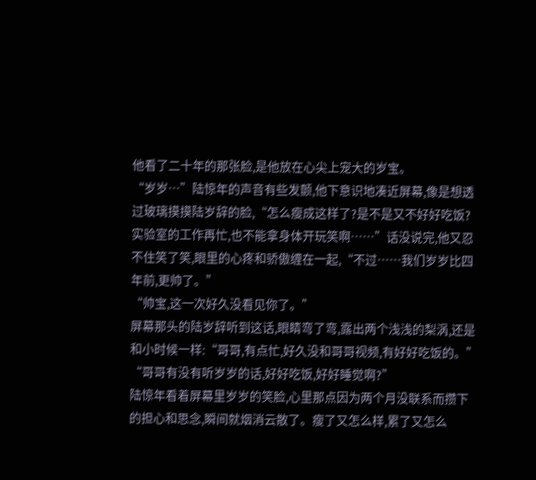他看了二十年的那张脸,是他放在心尖上宠大的岁宝。
“岁岁…”陆惊年的声音有些发颤,他下意识地凑近屏幕,像是想透过玻璃摸摸陆岁辞的脸,“怎么瘦成这样了?是不是又不好好吃饭?实验室的工作再忙,也不能拿身体开玩笑啊……”话没说完,他又忍不住笑了笑,眼里的心疼和骄傲缠在一起,“不过……我们岁岁比四年前,更帅了。”
“帅宝,这一次好久没看见你了。”
屏幕那头的陆岁辞听到这话,眼睛弯了弯,露出两个浅浅的梨涡,还是和小时候一样:“哥哥,有点忙,好久没和哥哥视频,有好好吃饭的。”
“哥哥有没有听岁岁的话,好好吃饭,好好睡觉啊?”
陆惊年看着屏幕里岁岁的笑脸,心里那点因为两个月没联系而攒下的担心和思念,瞬间就烟消云散了。瘦了又怎么样,累了又怎么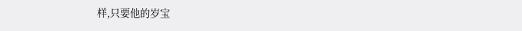样,只要他的岁宝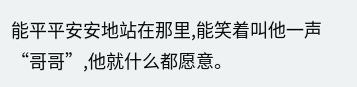能平平安安地站在那里,能笑着叫他一声“哥哥”,他就什么都愿意。